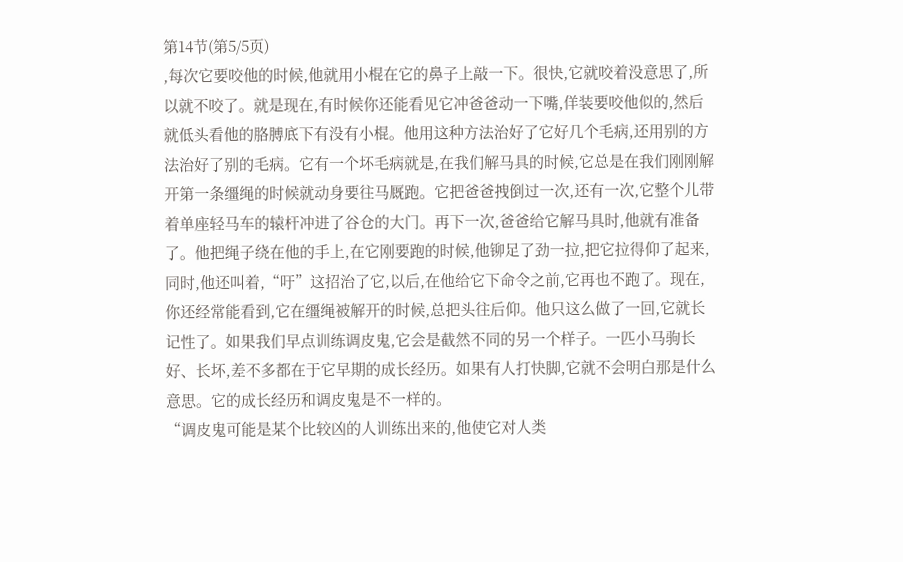第14节(第5/5页)
,每次它要咬他的时候,他就用小棍在它的鼻子上敲一下。很快,它就咬着没意思了,所以就不咬了。就是现在,有时候你还能看见它冲爸爸动一下嘴,佯装要咬他似的,然后就低头看他的胳膊底下有没有小棍。他用这种方法治好了它好几个毛病,还用别的方法治好了别的毛病。它有一个坏毛病就是,在我们解马具的时候,它总是在我们刚刚解开第一条缰绳的时候就动身要往马厩跑。它把爸爸拽倒过一次,还有一次,它整个儿带着单座轻马车的辕杆冲进了谷仓的大门。再下一次,爸爸给它解马具时,他就有准备了。他把绳子绕在他的手上,在它刚要跑的时候,他铆足了劲一拉,把它拉得仰了起来,同时,他还叫着,“吁”这招治了它,以后,在他给它下命令之前,它再也不跑了。现在,你还经常能看到,它在缰绳被解开的时候,总把头往后仰。他只这么做了一回,它就长记性了。如果我们早点训练调皮鬼,它会是截然不同的另一个样子。一匹小马驹长好、长坏,差不多都在于它早期的成长经历。如果有人打快脚,它就不会明白那是什么意思。它的成长经历和调皮鬼是不一样的。
“调皮鬼可能是某个比较凶的人训练出来的,他使它对人类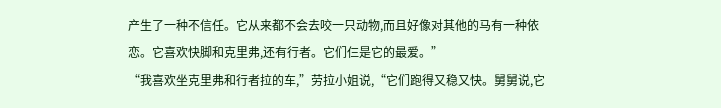产生了一种不信任。它从来都不会去咬一只动物,而且好像对其他的马有一种依恋。它喜欢快脚和克里弗,还有行者。它们仨是它的最爱。”
“我喜欢坐克里弗和行者拉的车,”劳拉小姐说,“它们跑得又稳又快。舅舅说,它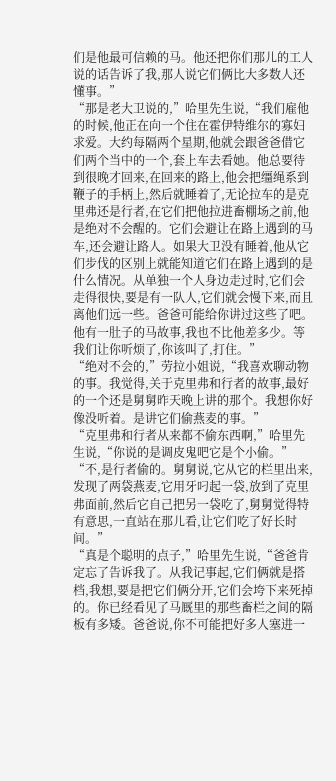们是他最可信赖的马。他还把你们那儿的工人说的话告诉了我,那人说它们俩比大多数人还懂事。”
“那是老大卫说的,”哈里先生说,“我们雇他的时候,他正在向一个住在霍伊特维尔的寡妇求爱。大约每隔两个星期,他就会跟爸爸借它们两个当中的一个,套上车去看她。他总要待到很晚才回来,在回来的路上,他会把缰绳系到鞭子的手柄上,然后就睡着了,无论拉车的是克里弗还是行者,在它们把他拉进畜棚场之前,他是绝对不会醒的。它们会避让在路上遇到的马车,还会避让路人。如果大卫没有睡着,他从它们步伐的区别上就能知道它们在路上遇到的是什么情况。从单独一个人身边走过时,它们会走得很快,要是有一队人,它们就会慢下来,而且离他们远一些。爸爸可能给你讲过这些了吧。他有一肚子的马故事,我也不比他差多少。等我们让你听烦了,你该叫了,打住。”
“绝对不会的,”劳拉小姐说,“我喜欢聊动物的事。我觉得,关于克里弗和行者的故事,最好的一个还是舅舅昨天晚上讲的那个。我想你好像没听着。是讲它们偷燕麦的事。”
“克里弗和行者从来都不偷东西啊,”哈里先生说,“你说的是调皮鬼吧它是个小偷。”
“不,是行者偷的。舅舅说,它从它的栏里出来,发现了两袋燕麦,它用牙叼起一袋,放到了克里弗面前,然后它自己把另一袋吃了,舅舅觉得特有意思,一直站在那儿看,让它们吃了好长时间。”
“真是个聪明的点子,”哈里先生说,“爸爸肯定忘了告诉我了。从我记事起,它们俩就是搭档,我想,要是把它们俩分开,它们会垮下来死掉的。你已经看见了马厩里的那些畜栏之间的隔板有多矮。爸爸说,你不可能把好多人塞进一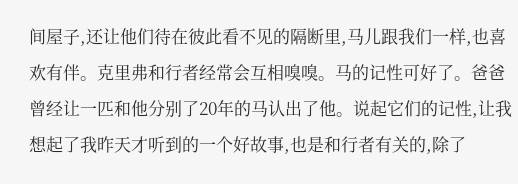间屋子,还让他们待在彼此看不见的隔断里,马儿跟我们一样,也喜欢有伴。克里弗和行者经常会互相嗅嗅。马的记性可好了。爸爸曾经让一匹和他分别了20年的马认出了他。说起它们的记性,让我想起了我昨天才听到的一个好故事,也是和行者有关的,除了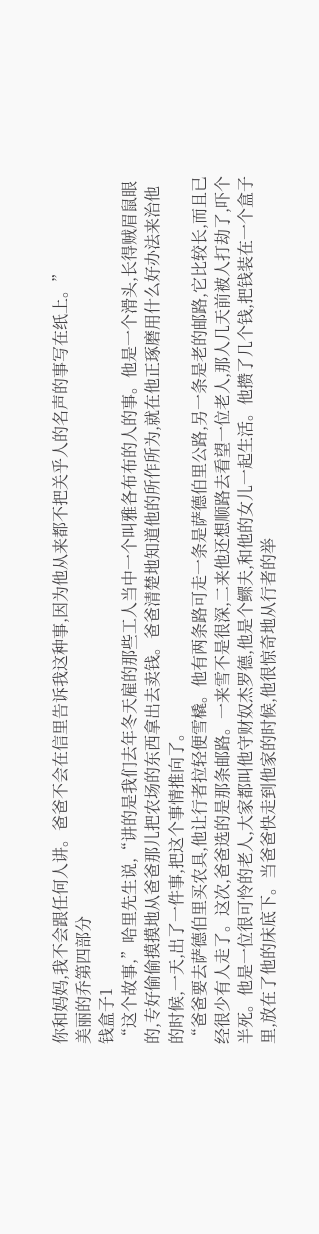你和妈妈,我不会跟任何人讲。爸爸不会在信里告诉我这种事,因为他从来都不把关乎人的名声的事写在纸上。”
美丽的乔第四部分
钱盒子1
“这个故事,”哈里先生说,“讲的是我们去年冬天雇的那些工人当中一个叫雅各布布的人的事。他是一个滑头,长得贼眉鼠眼的,专好偷偷摸摸地从爸爸那儿把农场的东西拿出去卖钱。爸爸清楚地知道他的所作所为,就在他正琢磨用什么好办法来治他的时候,一天,出了一件事,把这个事情推向了。
“爸爸要去萨德伯里买农具,他让行者拉轻便雪橇。他有两条路可走一条是萨德伯里公路,另一条是老的邮路,它比较长,而且已经很少有人走了。这次,爸爸选的是那条邮路。一来雪不是很深,二来他还想顺路去看望一位老人,那人几天前被人打劫了,吓个半死。他是一位很可怜的老人,大家都叫他守财奴杰罗德,他是个鳏夫,和他的女儿一起生活。他攒了几个钱,把钱装在一个盒子里,放在了他的床底下。当爸爸快走到他家的时候,他很惊奇地从行者的举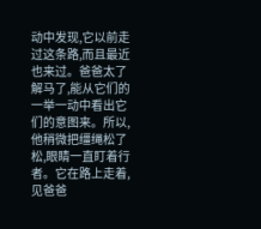动中发现,它以前走过这条路,而且最近也来过。爸爸太了解马了,能从它们的一举一动中看出它们的意图来。所以,他稍微把缰绳松了松,眼睛一直盯着行者。它在路上走着,见爸爸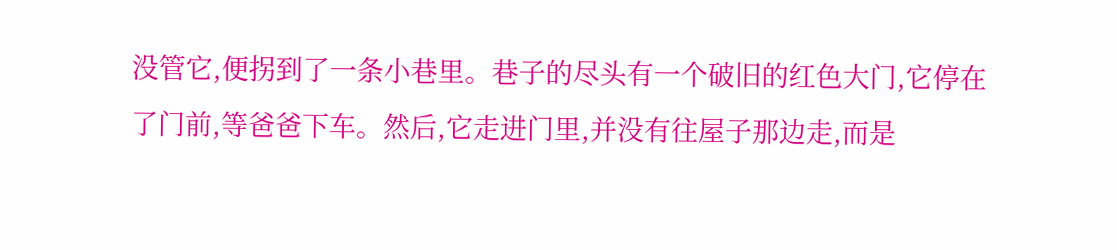没管它,便拐到了一条小巷里。巷子的尽头有一个破旧的红色大门,它停在了门前,等爸爸下车。然后,它走进门里,并没有往屋子那边走,而是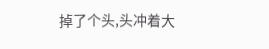掉了个头,头冲着大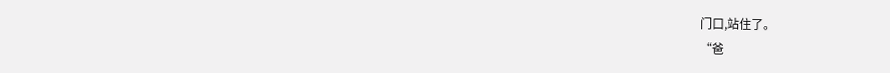门口,站住了。
“爸